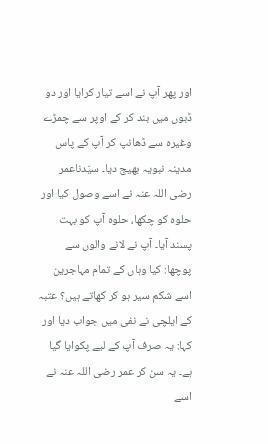اور پھر آپ نے اسے تیار کرایا اور دو ڈبوں میں بند کر کے اوپر سے چمڑے وغیرہ سے ڈھانپ کر آپ کے پاس مدینہ نبویہ بھیج دیا۔ سیّدناعمر رضی اللہ عنہ نے اسے وصول کیا اور حلوہ کو چکھا، حلوہ آپ کو بہت پسند آیا۔ آپ نے لانے والوں سے پوچھا: کیا وہاں کے تمام مہاجرین اسے شکم سیر ہو کر کھاتے ہیں؟ عتبہ کے ایلچی نے نفی میں جواب دیا اور کہا: یہ صرف آپ کے لیے پکوایا گیا ہے۔ یہ سن کر عمر رضی اللہ عنہ نے اسے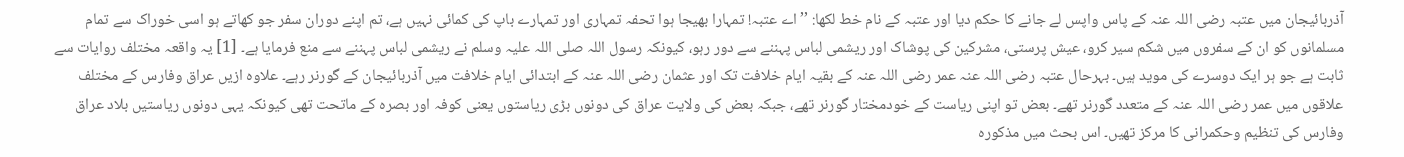آذربائیجان میں عتبہ رضی اللہ عنہ کے پاس واپس لے جانے کا حکم دیا اور عتبہ کے نام خط لکھا: ’’اے عتبہ! تمہارا بھیجا ہوا تحفہ تمہاری اور تمہارے باپ کی کمائی نہیں ہے، تم اپنے دوران سفر جو کھاتے ہو اسی خوراک سے تمام مسلمانوں کو ان کے سفروں میں شکم سیر کرو، عیش پرستی، مشرکین کی پوشاک اور ریشمی لباس پہننے سے دور رہو، کیونکہ رسول اللہ صلی اللہ علیہ وسلم نے ریشمی لباس پہننے سے منع فرمایا ہے۔ [1] یہ واقعہ مختلف روایات سے ثابت ہے جو ہر ایک دوسرے کی موید ہیں۔ بہرحال عتبہ رضی اللہ عنہ عمر رضی اللہ عنہ کے بقیہ ایام خلافت تک اور عثمان رضی اللہ عنہ کے ابتدائی ایام خلافت میں آذربائیجان کے گورنر رہے۔ علاوہ ازیں عراق وفارس کے مختلف علاقوں میں عمر رضی اللہ عنہ کے متعدد گورنر تھے۔ بعض تو اپنی ریاست کے خودمختار گورنر تھے، جبکہ بعض کی ولایت عراق کی دونوں بڑی ریاستوں یعنی کوفہ اور بصرہ کے ماتحت تھی کیونکہ یہی دونوں ریاستیں بلاد عراق وفارس کی تنظیم وحکمرانی کا مرکز تھیں۔ اس بحث میں مذکورہ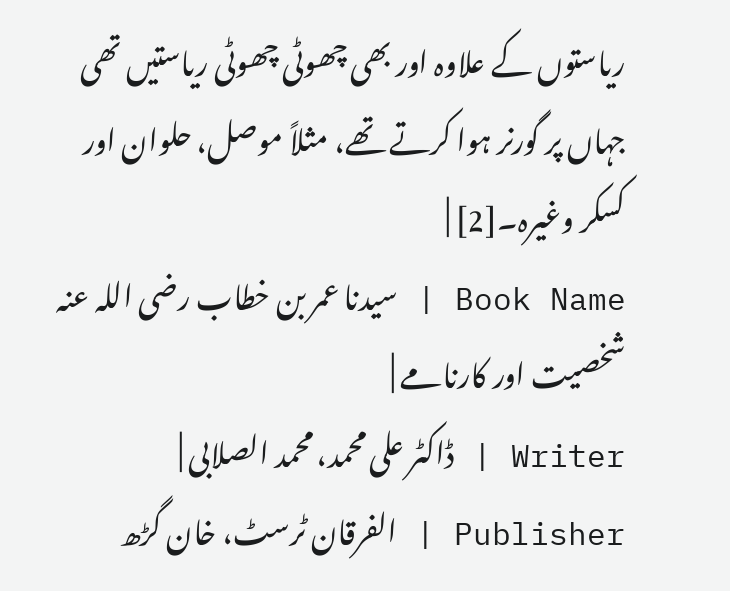ریاستوں کے علاوہ اور بھی چھوٹی چھوٹی ریاستیں تھی جہاں پر گورنر ہوا کرتے تھے، مثلاً موصل، حلوان اور کسکر وغیرہ۔[2] |
Book Name | سیدنا عمر بن خطاب رضی اللہ عنہ شخصیت اور کارنامے |
Writer | ڈاکٹر علی محمد، محمد الصلابی |
Publisher | الفرقان ٹرسٹ، خان گڑھ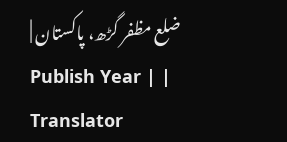ضلع مظفر گڑھ، پاکستان |
Publish Year | |
Translator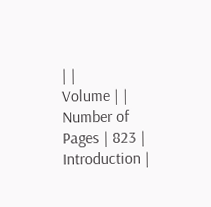| |
Volume | |
Number of Pages | 823 |
Introduction |